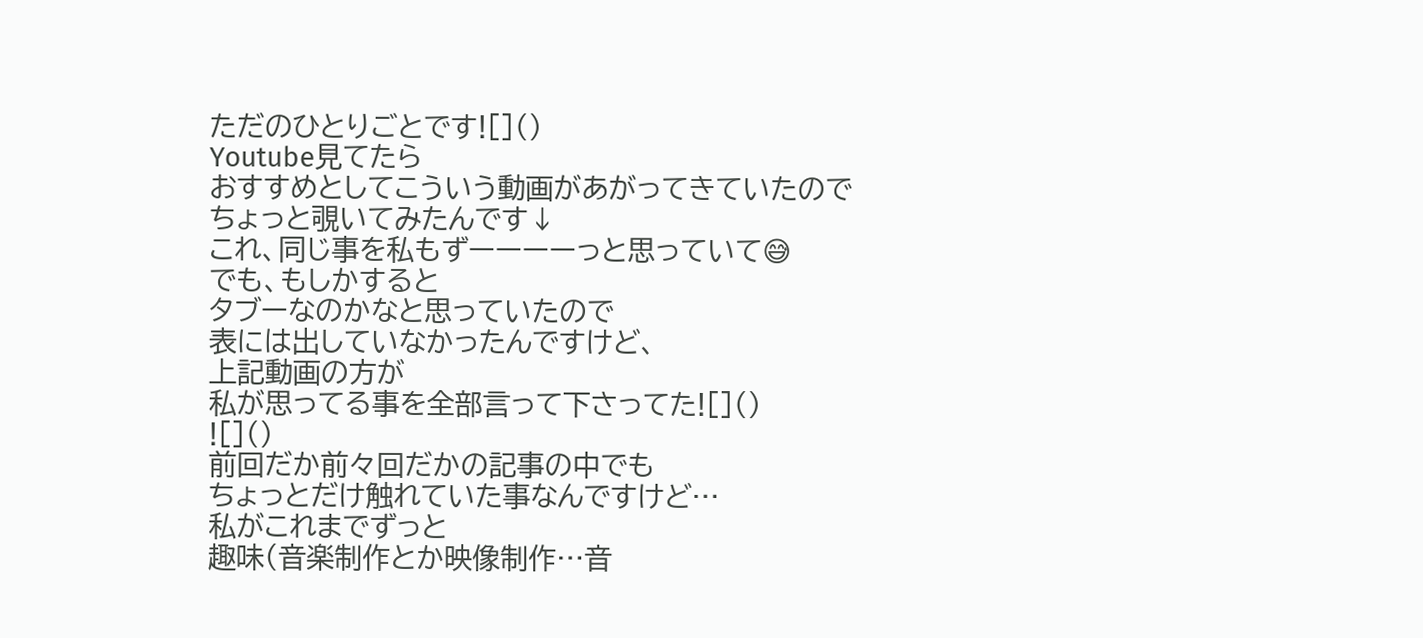ただのひとりごとです![]()
Youtube見てたら
おすすめとしてこういう動画があがってきていたので
ちょっと覗いてみたんです↓
これ、同じ事を私もずーーーーっと思っていて😅
でも、もしかすると
タブーなのかなと思っていたので
表には出していなかったんですけど、
上記動画の方が
私が思ってる事を全部言って下さってた![]()
![]()
前回だか前々回だかの記事の中でも
ちょっとだけ触れていた事なんですけど…
私がこれまでずっと
趣味(音楽制作とか映像制作…音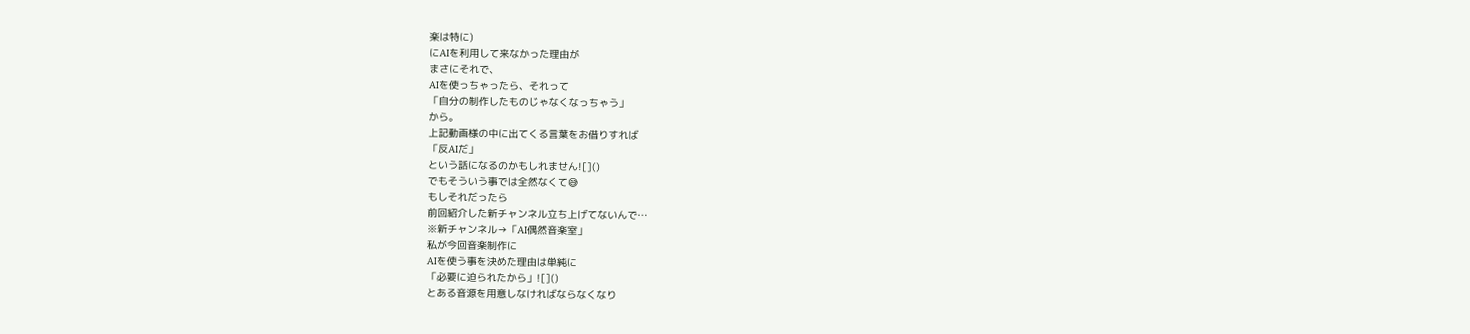楽は特に)
にAIを利用して来なかった理由が
まさにそれで、
AIを使っちゃったら、それって
「自分の制作したものじゃなくなっちゃう」
から。
上記動画様の中に出てくる言葉をお借りすれば
「反AIだ」
という話になるのかもしれません![]()
でもそういう事では全然なくて😅
もしそれだったら
前回紹介した新チャンネル立ち上げてないんで…
※新チャンネル→「AI偶然音楽室」
私が今回音楽制作に
AIを使う事を決めた理由は単純に
「必要に迫られたから」![]()
とある音源を用意しなければならなくなり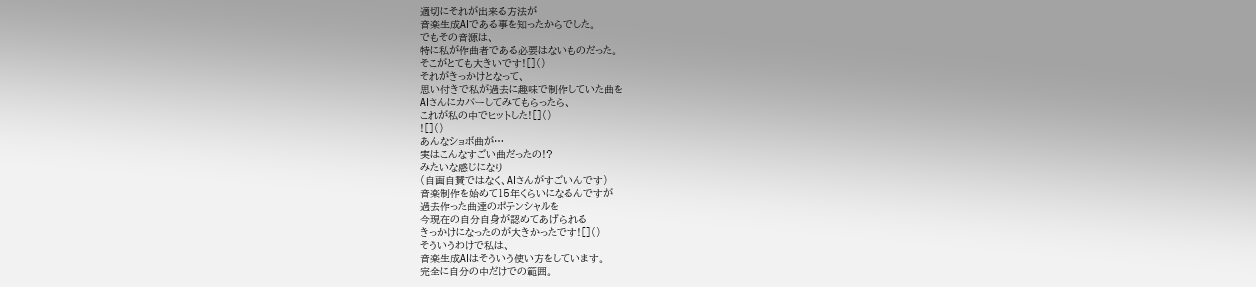適切にそれが出来る方法が
音楽生成AIである事を知ったからでした。
でもその音源は、
特に私が作曲者である必要はないものだった。
そこがとても大きいです![]()
それがきっかけとなって、
思い付きで私が過去に趣味で制作していた曲を
AIさんにカバーしてみてもらったら、
これが私の中でヒットした![]()
![]()
あんなショボ曲が…
実はこんなすごい曲だったの!?
みたいな感じになり
(自画自賛ではなく、AIさんがすごいんです)
音楽制作を始めて15年くらいになるんですが
過去作った曲達のポテンシャルを
今現在の自分自身が認めてあげられる
きっかけになったのが大きかったです![]()
そういうわけで私は、
音楽生成AIはそういう使い方をしています。
完全に自分の中だけでの範囲。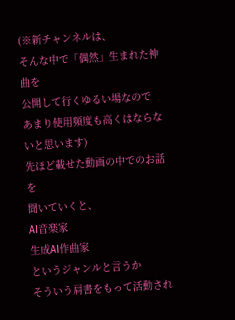(※新チャンネルは、
そんな中で「偶然」生まれた神曲を
公開して行くゆるい場なので
あまり使用頻度も高くはならないと思います)
先ほど載せた動画の中でのお話を
聞いていくと、
AI音楽家
生成AI作曲家
というジャンルと言うか
そういう肩書をもって活動され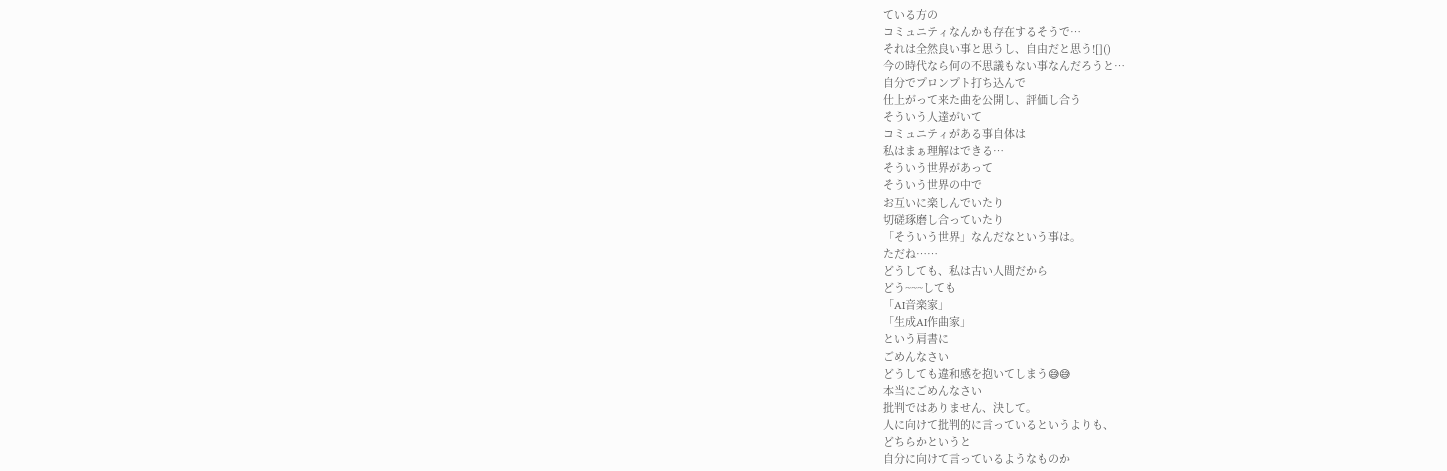ている方の
コミュニティなんかも存在するそうで…
それは全然良い事と思うし、自由だと思う![]()
今の時代なら何の不思議もない事なんだろうと…
自分でプロンプト打ち込んで
仕上がって来た曲を公開し、評価し合う
そういう人達がいて
コミュニティがある事自体は
私はまぁ理解はできる…
そういう世界があって
そういう世界の中で
お互いに楽しんでいたり
切磋琢磨し合っていたり
「そういう世界」なんだなという事は。
ただね……
どうしても、私は古い人間だから
どう~~~しても
「AI音楽家」
「生成AI作曲家」
という肩書に
ごめんなさい
どうしても違和感を抱いてしまう😅😅
本当にごめんなさい
批判ではありません、決して。
人に向けて批判的に言っているというよりも、
どちらかというと
自分に向けて言っているようなものか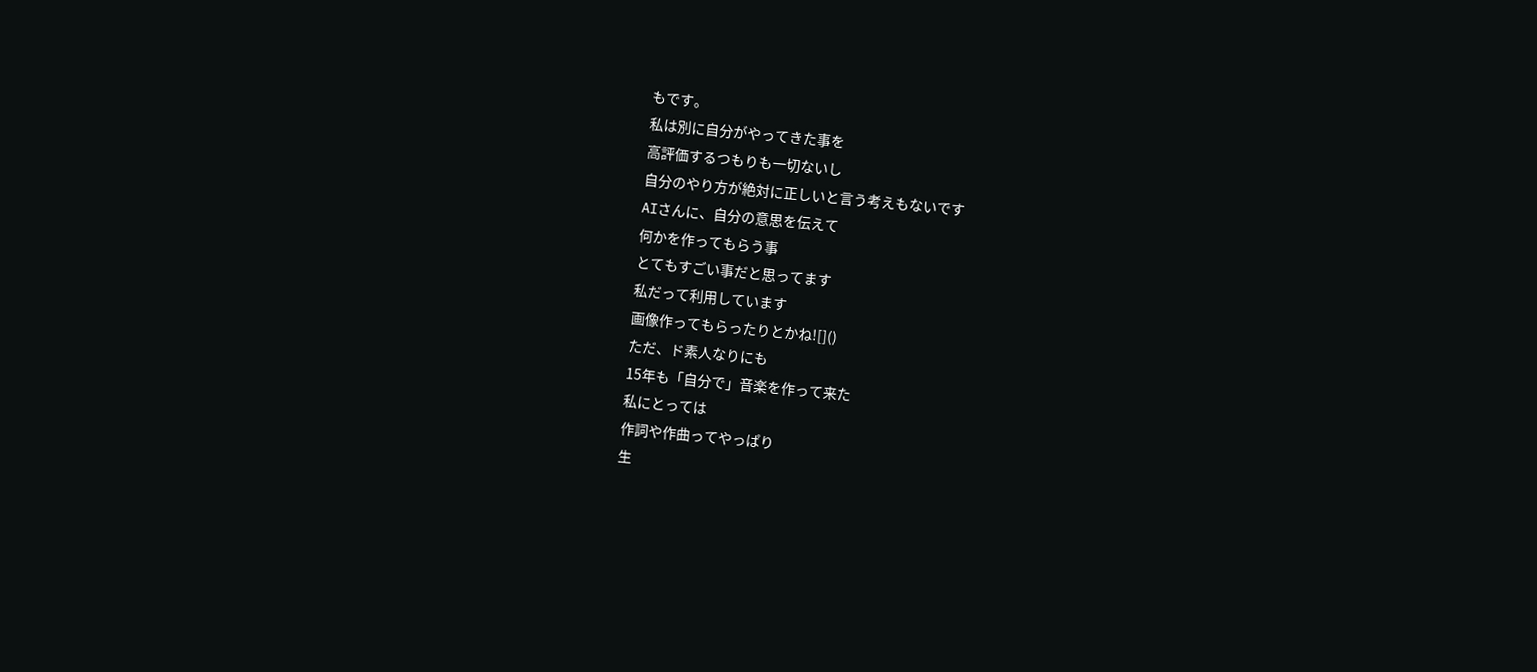もです。
私は別に自分がやってきた事を
高評価するつもりも一切ないし
自分のやり方が絶対に正しいと言う考えもないです
AIさんに、自分の意思を伝えて
何かを作ってもらう事
とてもすごい事だと思ってます
私だって利用しています
画像作ってもらったりとかね![]()
ただ、ド素人なりにも
15年も「自分で」音楽を作って来た
私にとっては
作詞や作曲ってやっぱり
生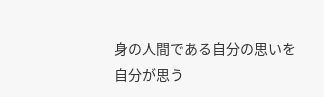身の人間である自分の思いを
自分が思う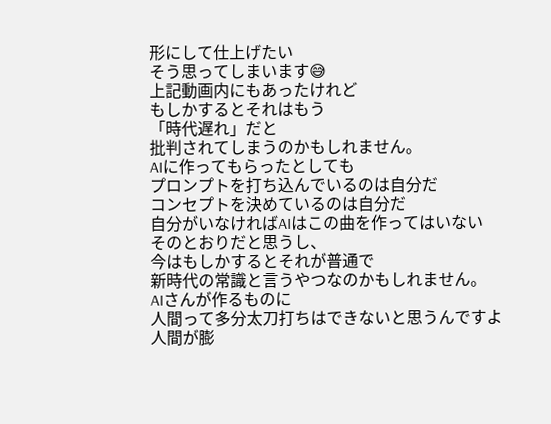形にして仕上げたい
そう思ってしまいます😅
上記動画内にもあったけれど
もしかするとそれはもう
「時代遅れ」だと
批判されてしまうのかもしれません。
AIに作ってもらったとしても
プロンプトを打ち込んでいるのは自分だ
コンセプトを決めているのは自分だ
自分がいなければAIはこの曲を作ってはいない
そのとおりだと思うし、
今はもしかするとそれが普通で
新時代の常識と言うやつなのかもしれません。
AIさんが作るものに
人間って多分太刀打ちはできないと思うんですよ
人間が膨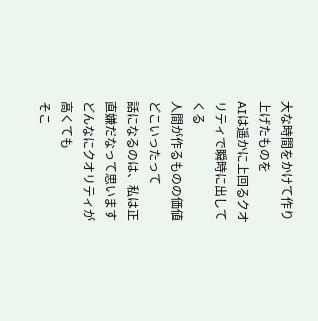大な時間をかけて作り上げたものを
AIは遥かに上回るクオリティで瞬時に出してくる
人間が作るものの価値どこいったって
話になるのは、私は正直嫌だなって思います
どんなにクオリティが高くても
そこ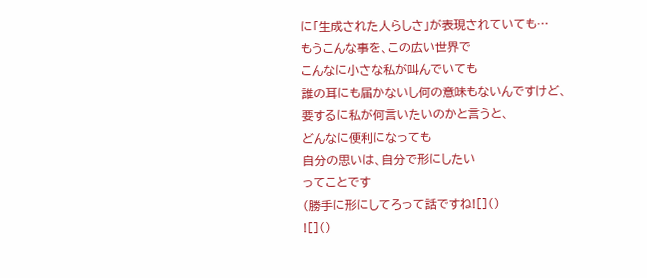に「生成された人らしさ」が表現されていても…
もうこんな事を、この広い世界で
こんなに小さな私が叫んでいても
誰の耳にも届かないし何の意味もないんですけど、
要するに私が何言いたいのかと言うと、
どんなに便利になっても
自分の思いは、自分で形にしたい
ってことです
(勝手に形にしてろって話ですね![]()
![]()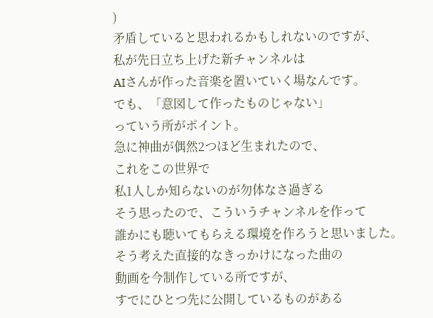)
矛盾していると思われるかもしれないのですが、
私が先日立ち上げた新チャンネルは
AIさんが作った音楽を置いていく場なんです。
でも、「意図して作ったものじゃない」
っていう所がポイント。
急に神曲が偶然2つほど生まれたので、
これをこの世界で
私1人しか知らないのが勿体なさ過ぎる
そう思ったので、こういうチャンネルを作って
誰かにも聴いてもらえる環境を作ろうと思いました。
そう考えた直接的なきっかけになった曲の
動画を今制作している所ですが、
すでにひとつ先に公開しているものがある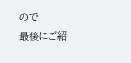ので
最後にご紹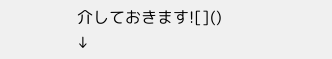介しておきます![]()
↓